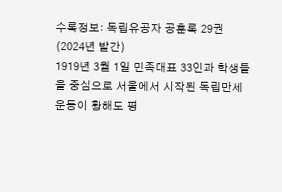수록정보: 독립유공자 공훈록 29권(2024년 발간)
1919년 3월 1일 민족대표 33인과 학생들을 중심으로 서울에서 시작된 독립만세운동이 황해도 평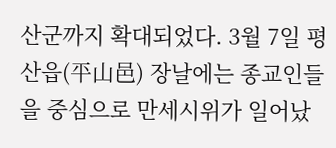산군까지 확대되었다. 3월 7일 평산읍(平山邑) 장날에는 종교인들을 중심으로 만세시위가 일어났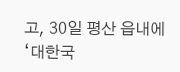고, 30일 평산 읍내에 ‘대한국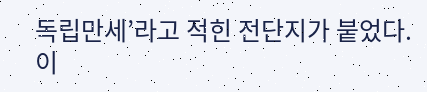독립만세’라고 적힌 전단지가 붙었다.
이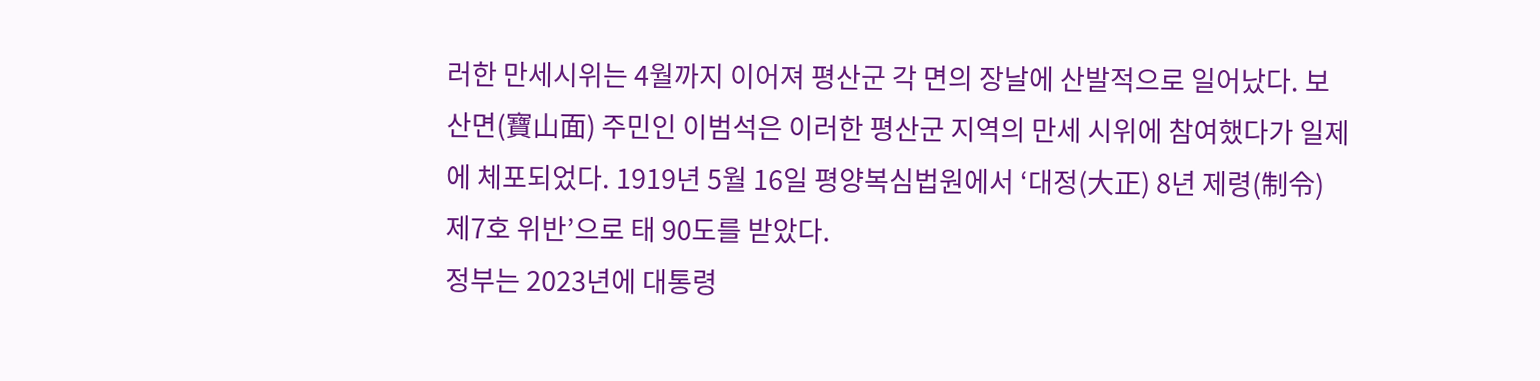러한 만세시위는 4월까지 이어져 평산군 각 면의 장날에 산발적으로 일어났다. 보산면(寶山面) 주민인 이범석은 이러한 평산군 지역의 만세 시위에 참여했다가 일제에 체포되었다. 1919년 5월 16일 평양복심법원에서 ‘대정(大正) 8년 제령(制令) 제7호 위반’으로 태 90도를 받았다.
정부는 2023년에 대통령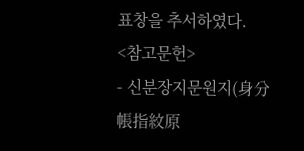표창을 추서하였다.
<참고문헌>
- 신분장지문원지(身分帳指紋原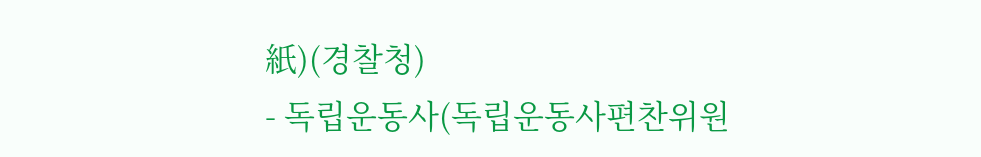紙)(경찰청)
- 독립운동사(독립운동사편찬위원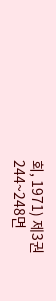회, 1971) 제3권 244~248면